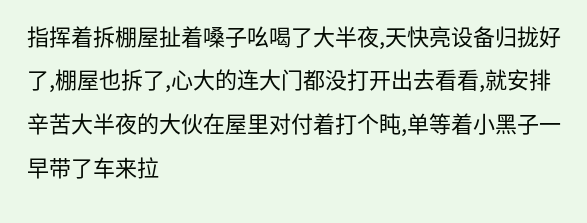指挥着拆棚屋扯着嗓子吆喝了大半夜,天快亮设备归拢好了,棚屋也拆了,心大的连大门都没打开出去看看,就安排辛苦大半夜的大伙在屋里对付着打个盹,单等着小黑子一早带了车来拉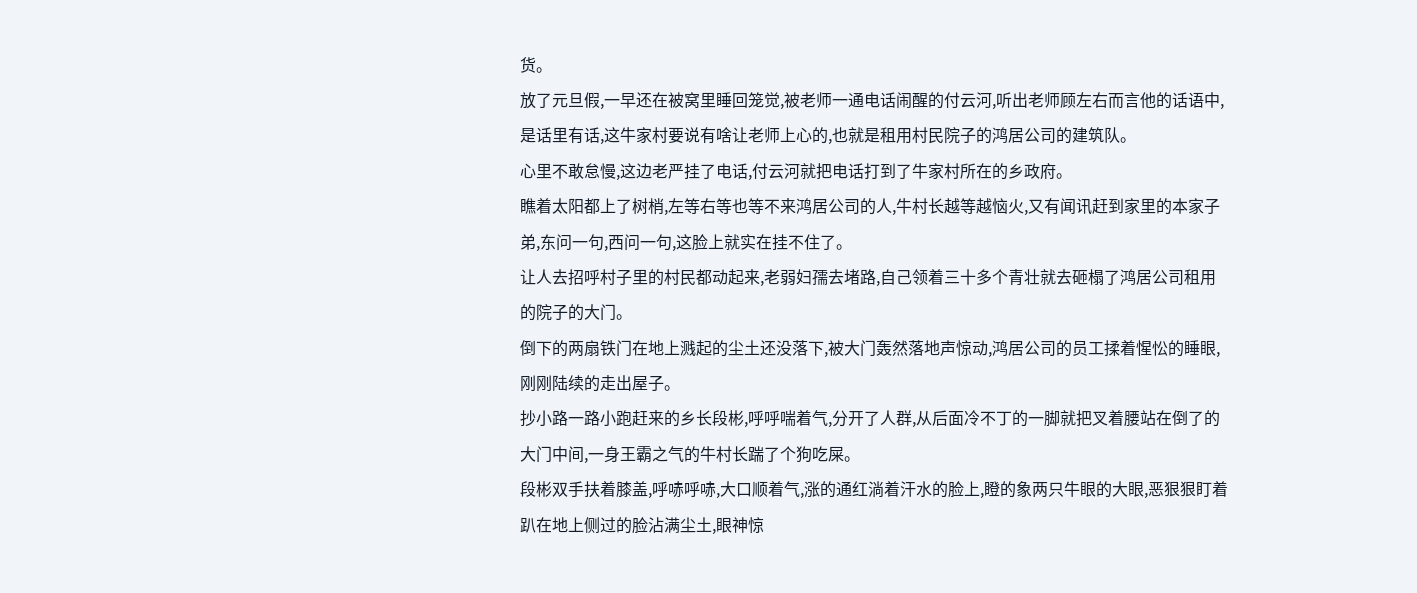货。
放了元旦假,一早还在被窝里睡回笼觉,被老师一通电话闹醒的付云河,听出老师顾左右而言他的话语中,是话里有话,这牛家村要说有啥让老师上心的,也就是租用村民院子的鸿居公司的建筑队。
心里不敢怠慢,这边老严挂了电话,付云河就把电话打到了牛家村所在的乡政府。
瞧着太阳都上了树梢,左等右等也等不来鸿居公司的人,牛村长越等越恼火,又有闻讯赶到家里的本家子弟,东问一句,西问一句,这脸上就实在挂不住了。
让人去招呼村子里的村民都动起来,老弱妇孺去堵路,自己领着三十多个青壮就去砸榻了鸿居公司租用的院子的大门。
倒下的两扇铁门在地上溅起的尘土还没落下,被大门轰然落地声惊动,鸿居公司的员工揉着惺忪的睡眼,刚刚陆续的走出屋子。
抄小路一路小跑赶来的乡长段彬,呼呼喘着气,分开了人群,从后面冷不丁的一脚就把叉着腰站在倒了的大门中间,一身王霸之气的牛村长踹了个狗吃屎。
段彬双手扶着膝盖,呼哧呼哧,大口顺着气,涨的通红淌着汗水的脸上,瞪的象两只牛眼的大眼,恶狠狠盯着趴在地上侧过的脸沾满尘土,眼神惊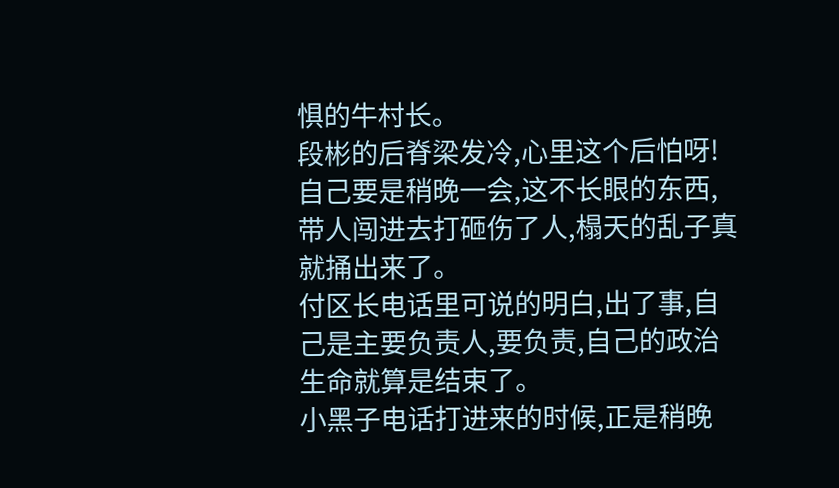惧的牛村长。
段彬的后脊梁发冷,心里这个后怕呀!
自己要是稍晚一会,这不长眼的东西,带人闯进去打砸伤了人,榻天的乱子真就捅出来了。
付区长电话里可说的明白,出了事,自己是主要负责人,要负责,自己的政治生命就算是结束了。
小黑子电话打进来的时候,正是稍晚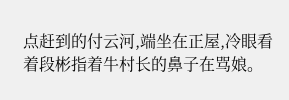点赶到的付云河,端坐在正屋,冷眼看着段彬指着牛村长的鼻子在骂娘。